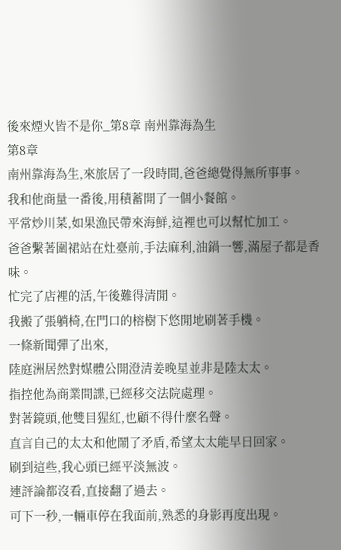後來煙火皆不是你_第8章 南州靠海為生
第8章
南州靠海為生,來旅居了一段時間,爸爸總覺得無所事事。
我和他商量一番後,用積蓄開了一個小餐館。
平常炒川菜,如果漁民帶來海鮮,這裡也可以幫忙加工。
爸爸繫著圍裙站在灶臺前,手法麻利,油鍋一響,滿屋子都是香味。
忙完了店裡的活,午後難得清閒。
我搬了張躺椅,在門口的榕樹下悠閒地刷著手機。
一條新聞彈了出來,
陸庭洲居然對媒體公開澄清姜晚星並非是陸太太。
指控他為商業間諜,已經移交法院處理。
對著鏡頭,他雙目猩紅,也顧不得什麼名聲。
直言自己的太太和他鬧了矛盾,希望太太能早日回家。
刷到這些,我心頭已經平淡無波。
連評論都沒看,直接翻了過去。
可下一秒,一輛車停在我面前,熟悉的身影再度出現。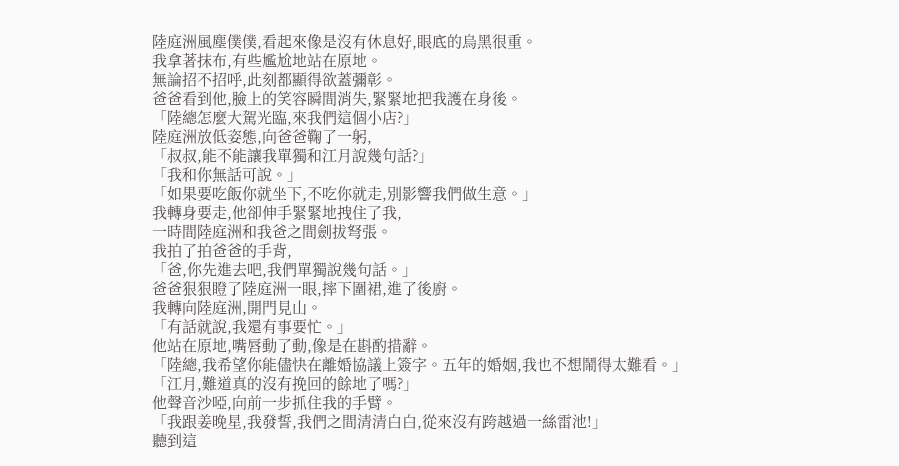陸庭洲風塵僕僕,看起來像是沒有休息好,眼底的烏黑很重。
我拿著抹布,有些尷尬地站在原地。
無論招不招呼,此刻都顯得欲蓋彌彰。
爸爸看到他,臉上的笑容瞬間消失,緊緊地把我護在身後。
「陸總怎麼大駕光臨,來我們這個小店?」
陸庭洲放低姿態,向爸爸鞠了一躬,
「叔叔,能不能讓我單獨和江月說幾句話?」
「我和你無話可說。」
「如果要吃飯你就坐下,不吃你就走,別影響我們做生意。」
我轉身要走,他卻伸手緊緊地拽住了我,
一時間陸庭洲和我爸之間劍拔弩張。
我拍了拍爸爸的手背,
「爸,你先進去吧,我們單獨說幾句話。」
爸爸狠狠瞪了陸庭洲一眼,摔下圍裙,進了後廚。
我轉向陸庭洲,開門見山。
「有話就說,我還有事要忙。」
他站在原地,嘴唇動了動,像是在斟酌措辭。
「陸總,我希望你能儘快在離婚協議上簽字。五年的婚姻,我也不想鬧得太難看。」
「江月,難道真的沒有挽回的餘地了嗎?」
他聲音沙啞,向前一步抓住我的手臂。
「我跟姜晚星,我發誓,我們之間清清白白,從來沒有跨越過一絲雷池!」
聽到這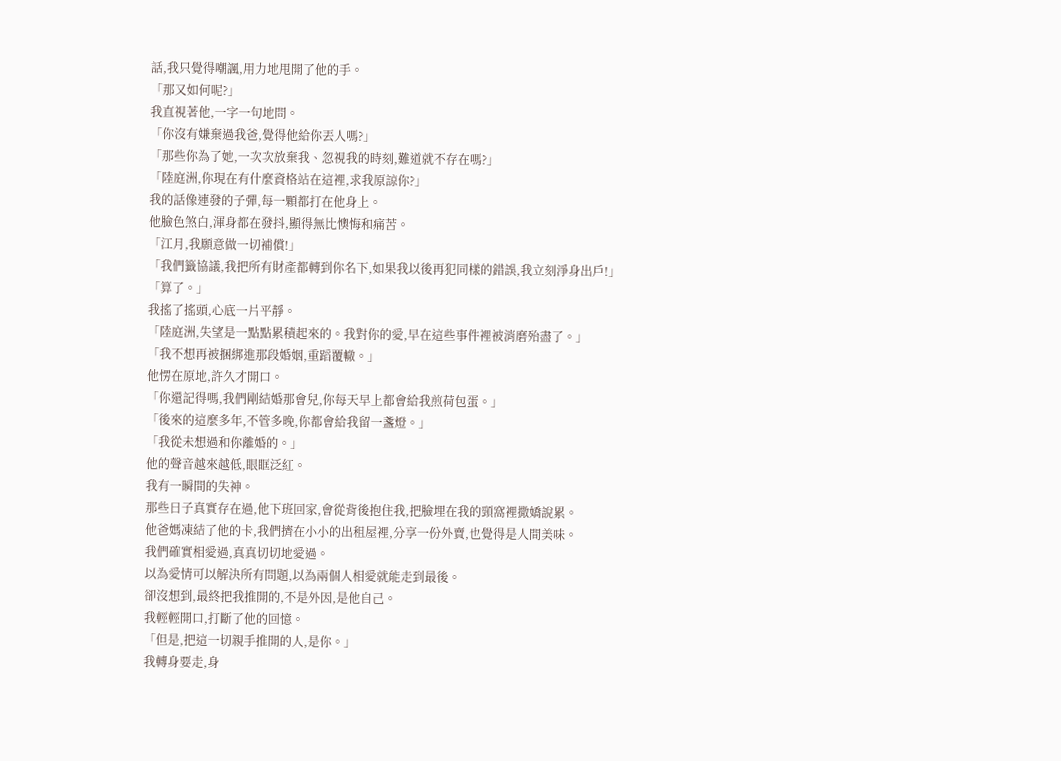話,我只覺得嘲諷,用力地甩開了他的手。
「那又如何呢?」
我直視著他,一字一句地問。
「你沒有嫌棄過我爸,覺得他給你丟人嗎?」
「那些你為了她,一次次放棄我、忽視我的時刻,難道就不存在嗎?」
「陸庭洲,你現在有什麼資格站在這裡,求我原諒你?」
我的話像連發的子彈,每一顆都打在他身上。
他臉色煞白,渾身都在發抖,顯得無比懊悔和痛苦。
「江月,我願意做一切補償!」
「我們籤協議,我把所有財產都轉到你名下,如果我以後再犯同樣的錯誤,我立刻淨身出戶!」
「算了。」
我搖了搖頭,心底一片平靜。
「陸庭洲,失望是一點點累積起來的。我對你的愛,早在這些事件裡被消磨殆盡了。」
「我不想再被捆綁進那段婚姻,重蹈覆轍。」
他愣在原地,許久才開口。
「你還記得嗎,我們剛結婚那會兒,你每天早上都會給我煎荷包蛋。」
「後來的這麼多年,不管多晚,你都會給我留一盞燈。」
「我從未想過和你離婚的。」
他的聲音越來越低,眼眶泛紅。
我有一瞬間的失神。
那些日子真實存在過,他下班回家,會從背後抱住我,把臉埋在我的頸窩裡撒嬌說累。
他爸媽凍結了他的卡,我們擠在小小的出租屋裡,分享一份外賣,也覺得是人間美味。
我們確實相愛過,真真切切地愛過。
以為愛情可以解決所有問題,以為兩個人相愛就能走到最後。
卻沒想到,最終把我推開的,不是外因,是他自己。
我輕輕開口,打斷了他的回憶。
「但是,把這一切親手推開的人,是你。」
我轉身要走,身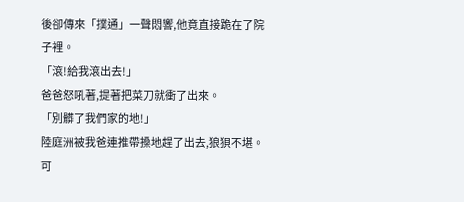後卻傳來「撲通」一聲悶響,他竟直接跪在了院子裡。
「滾!給我滾出去!」
爸爸怒吼著,提著把菜刀就衝了出來。
「別髒了我們家的地!」
陸庭洲被我爸連推帶搡地趕了出去,狼狽不堪。
可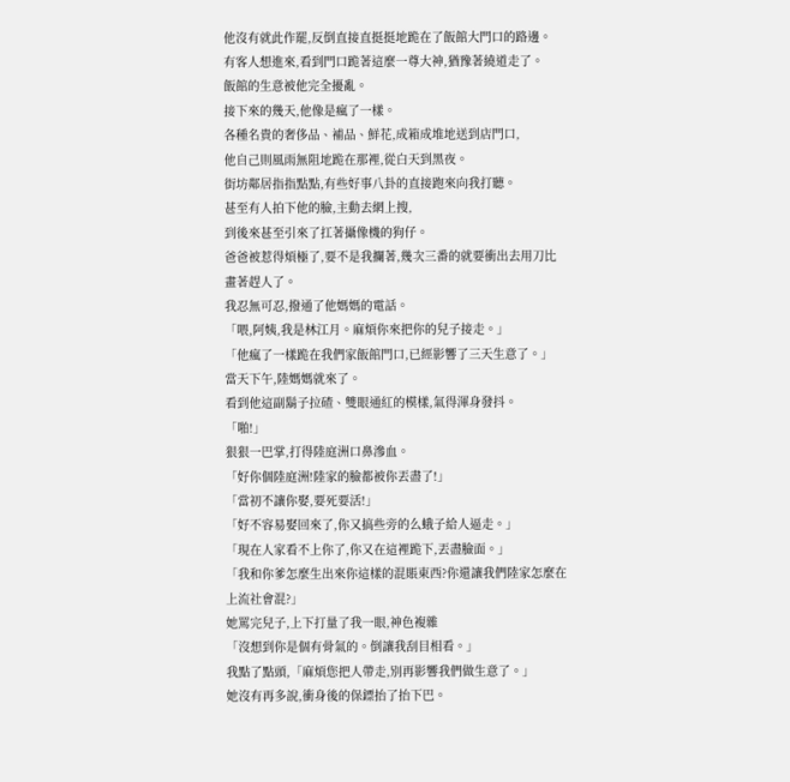他沒有就此作罷,反倒直接直挺挺地跪在了飯館大門口的路邊。
有客人想進來,看到門口跪著這麼一尊大神,猶豫著繞道走了。
飯館的生意被他完全擾亂。
接下來的幾天,他像是瘋了一樣。
各種名貴的奢侈品、補品、鮮花,成箱成堆地送到店門口,
他自己則風雨無阻地跪在那裡,從白天到黑夜。
街坊鄰居指指點點,有些好事八卦的直接跑來向我打聽。
甚至有人拍下他的臉,主動去網上搜,
到後來甚至引來了扛著攝像機的狗仔。
爸爸被惹得煩極了,要不是我攔著,幾次三番的就要衝出去用刀比畫著趕人了。
我忍無可忍,撥通了他媽媽的電話。
「喂,阿姨,我是林江月。麻煩你來把你的兒子接走。」
「他瘋了一樣跪在我們家飯館門口,已經影響了三天生意了。」
當天下午,陸媽媽就來了。
看到他這副鬍子拉碴、雙眼通紅的模樣,氣得渾身發抖。
「啪!」
狠狠一巴掌,打得陸庭洲口鼻滲血。
「好你個陸庭洲!陸家的臉都被你丟盡了!」
「當初不讓你娶,要死要活!」
「好不容易娶回來了,你又搞些旁的么蛾子給人逼走。」
「現在人家看不上你了,你又在這裡跪下,丟盡臉面。」
「我和你爹怎麼生出來你這樣的混賬東西?你還讓我們陸家怎麼在上流社會混?」
她罵完兒子,上下打量了我一眼,神色複雜
「沒想到你是個有骨氣的。倒讓我刮目相看。」
我點了點頭,「麻煩您把人帶走,別再影響我們做生意了。」
她沒有再多說,衝身後的保鏢抬了抬下巴。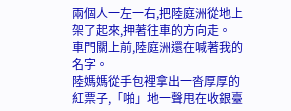兩個人一左一右,把陸庭洲從地上架了起來,押著往車的方向走。
車門關上前,陸庭洲還在喊著我的名字。
陸媽媽從手包裡拿出一沓厚厚的紅票子,「啪」地一聲甩在收銀臺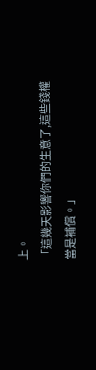上。
「這幾天影響你們的生意了,這些錢權當是補償。」